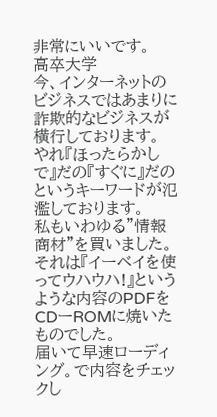非常にいいです。
高卒大学
今、インターネットのビジネスではあまりに詐欺的なビジネスが横行しております。
やれ『ほったらかしで』だの『すぐに』だのというキーワードが氾濫しております。
私もいわゆる”情報商材”を買いました。それは『イーベイを使ってウハウハ!』というような内容のPDFをCDーROMに焼いたものでした。
届いて早速ローディング。で内容をチェックし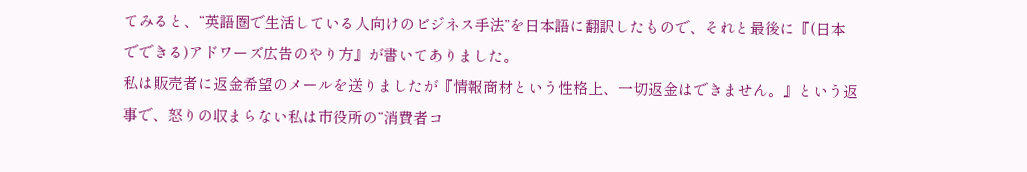てみると、“英語圏で生活している人向けのビジネス手法”を日本語に翻訳したもので、それと最後に『(日本でできる)アドワーズ広告のやり方』が書いてありました。
私は販売者に返金希望のメールを送りましたが『情報商材という性格上、一切返金はできません。』という返事で、怒りの収まらない私は市役所の“消費者コ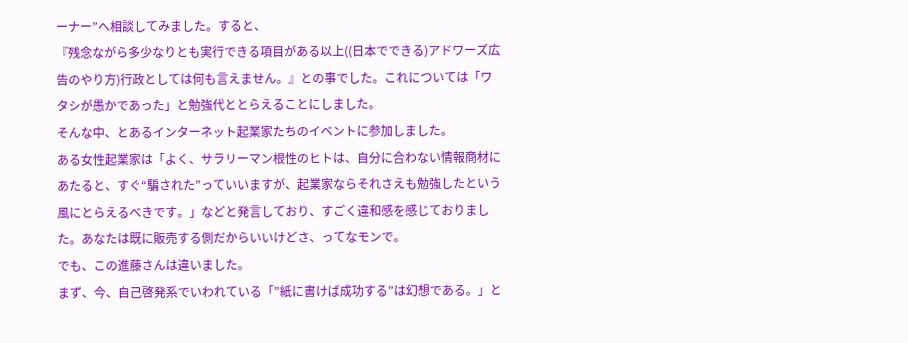ーナー”へ相談してみました。すると、
『残念ながら多少なりとも実行できる項目がある以上((日本でできる)アドワーズ広告のやり方)行政としては何も言えません。』との事でした。これについては「ワタシが愚かであった」と勉強代ととらえることにしました。
そんな中、とあるインターネット起業家たちのイベントに参加しました。
ある女性起業家は「よく、サラリーマン根性のヒトは、自分に合わない情報商材にあたると、すぐ“騙された”っていいますが、起業家ならそれさえも勉強したという風にとらえるべきです。」などと発言しており、すごく違和感を感じておりました。あなたは既に販売する側だからいいけどさ、ってなモンで。
でも、この進藤さんは違いました。
まず、今、自己啓発系でいわれている「”紙に書けば成功する”は幻想である。」と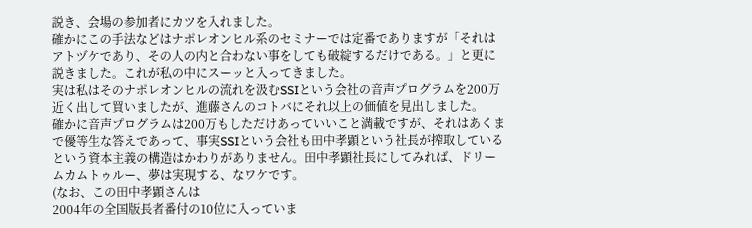説き、会場の参加者にカツを入れました。
確かにこの手法などはナポレオンヒル系のセミナーでは定番でありますが「それはアトヅケであり、その人の内と合わない事をしても破綻するだけである。」と更に説きました。これが私の中にスーッと入ってきました。
実は私はそのナポレオンヒルの流れを汲むSSIという会社の音声プログラムを200万近く出して買いましたが、進藤さんのコトバにそれ以上の価値を見出しました。
確かに音声プログラムは200万もしただけあっていいこと満載ですが、それはあくまで優等生な答えであって、事実SSIという会社も田中孝顕という社長が搾取しているという資本主義の構造はかわりがありません。田中孝顕社長にしてみれば、ドリームカムトゥルー、夢は実現する、なワケです。
(なお、この田中孝顕さんは
2004年の全国版長者番付の10位に入っていま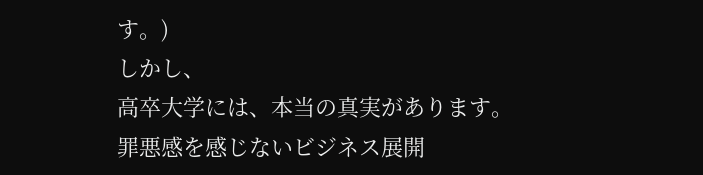す。)
しかし、
高卒大学には、本当の真実があります。
罪悪感を感じないビジネス展開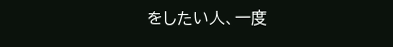をしたい人、一度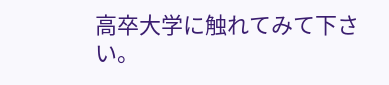高卒大学に触れてみて下さい。